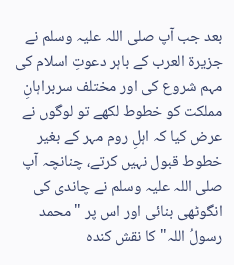بعد جب آپ صلی اللہ علیہ وسلم نے جزیرۃ العرب کے باہر دعوتِ اسلام کی مہم شروع کی اور مختلف سربراہانِ مملکت کو خطوط لکھے تو لوگوں نے عرض کیا کہ اہلِ روم مہر کے بغیر خطوط قبول نہیں کرتے، چنانچہ آپ صلی اللہ علیہ وسلم نے چاندی کی انگوٹھی بنائی اور اس پر "محمد رسولُ اللہ" کا نقش کندہ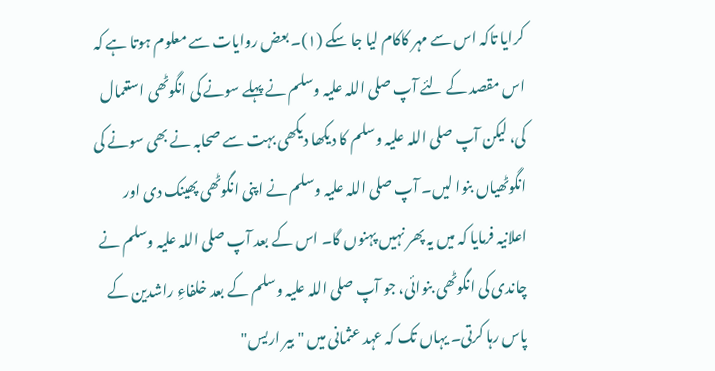کرایا تاکہ اس سے مہر کاکام لیا جا سکے (۱)۔ بعض روایات سے معلوم ہوتا ہے کہ اس مقصد کے لئے آپ صلی اللہ علیہ وسلم نے پہلے سونے کی انگوٹھی استعمال کی، لیکن آپ صلی اللہ علیہ وسلم کا دیکھا دیکھی بہت سے صحابہ نے بھی سونے کی انگوٹھیاں بنوا لیں۔ آپ صلی اللہ علیہ وسلم نے اپنی انگوٹھی پھینک دی اور اعلانیہ فرمایا کہ میں یہ پھر نہیں پہنوں گا۔ اس کے بعد آپ صلی اللہ علیہ وسلم نے چاندی کی انگوٹھی بنوائی، جو آپ صلی اللہ علیہ وسلم کے بعد خلفاءِ راشدین کے پاس رہا کرتی۔ یہاں تک کہ عہد عثمانی میں "بیر اریس"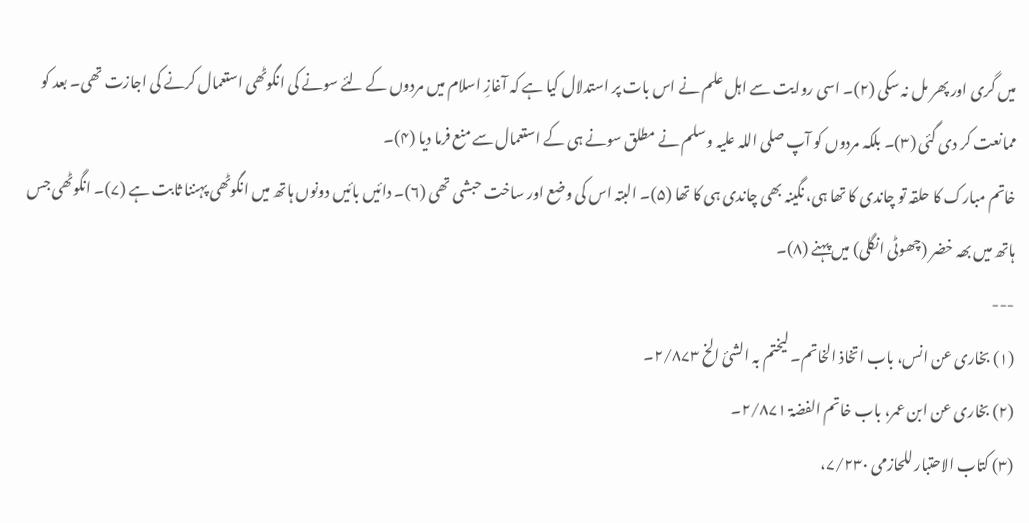میں گری اور پھر مل نہ سکی (۲)۔ اسی روایت سے اہل علم نے اس بات پر استدلال کیا ہے کہ آغازِ اسلام میں مردوں کے لئے سونے کی انگوٹھی استعمال کرنے کی اجازت تھی۔ بعد کو ممانعت کر دی گئی (۳)۔ بلکہ مردوں کو آپ صلی اللہ علیہ وسلم نے مطلق سونے ہی کے استعمال سے منع فرما دیا (۴)۔
خاتم مبارک کا حلقہ تو چاندی کا تھا ہی، نگینہ بھی چاندی ہی کا تھا (۵)۔ البتہ اس کی وضع اور ساخت حبشی تھی (۶)۔ دائیں بائیں دونوں ہاتھ میں انگوٹھی پہننا ثابت ہے (۷)۔ انگوٹھی جس ہاتھ میں بھہ خضر (چھوٹی انگلی) میں پہنے (۸)۔
---
(۱) بخاری عن انس، باب اتخاذ الخاتم۔ لیختم بہ الشیٔ الخ ۲/۸۷۳۔
(۲) بخاری عن ابن عمر، باب خاتم الفضۃ ۲/۸۷۱۔
(۳) کتاب الاحتبار للحازمی ۷/۲۳۰،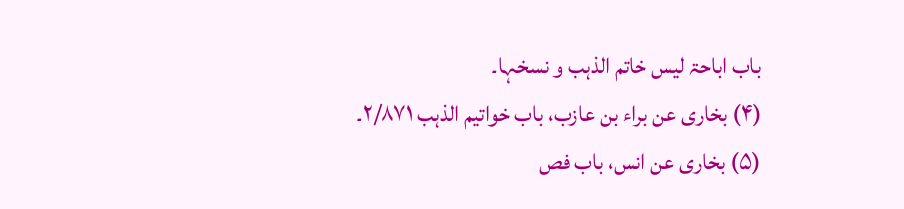باب اباحۃ لیس خاتم الذہب و نسخہا۔
(۴) بخاری عن براء بن عازب، باب خواتیم الذہب ۲/۸۷۱۔
(۵) بخاری عن انس، باب فص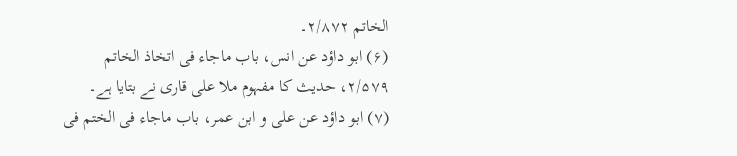الخاتم ۲/۸۷۲۔
(۶) ابو داؤد عن انس، باب ماجاء فی اتخاذ الخاتم ۲/۵۷۹، حدیث کا مفہوم ملا علی قاری نے بتایا ہے۔
(۷) ابو داؤد عن علی و ابن عمر، باب ماجاء فی الختم فی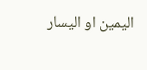الیمین او الیسار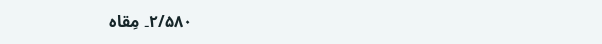۲/۵۸۰۔ مِقاہ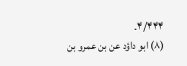۴/۴۴۴۔
(۸) ابو داؤد عن بن عمرو بن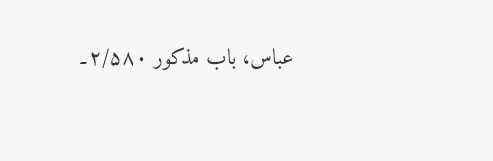عباس، باب مذکور ۲/۵۸۰۔